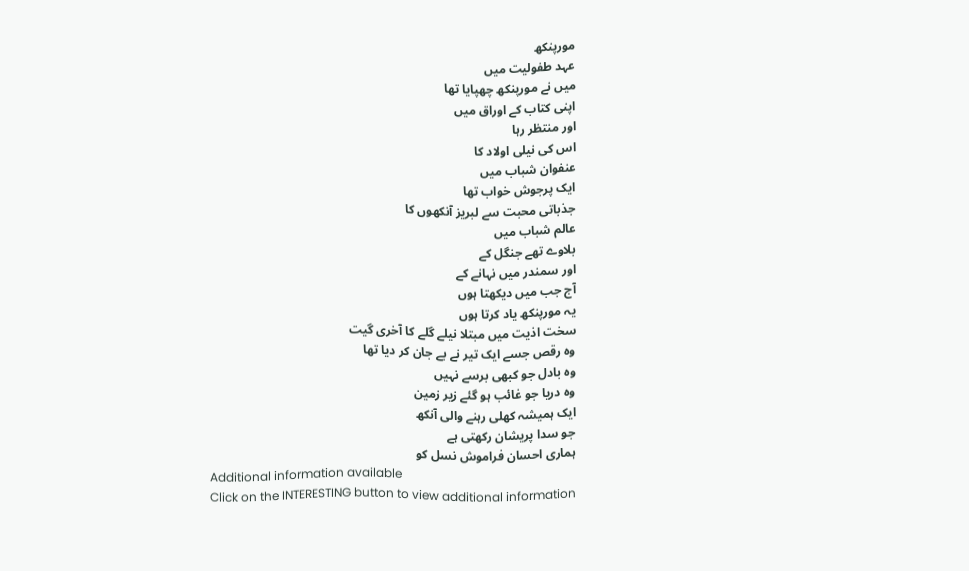مورپنکھ
عہد طفولیت میں
میں نے مورپنکھ چھپایا تھا
اپنی کتاب کے اوراق میں
اور منتظر رہا
اس کی نیلی اولاد کا
عنفوان شباب میں
ایک پرجوش خواب تھا
جذباتی محبت سے لبریز آنکھوں کا
عالم شباب میں
بلاوے تھے جنگل کے
اور سمندر میں نہانے کے
آج جب میں دیکھتا ہوں
یہ مورپنکھ یاد کرتا ہوں
سخت اذیت میں مبتلا نیلے گلے کا آخری گیت
وہ رقص جسے ایک تیر نے بے جان کر دیا تھا
وہ بادل جو کبھی برسے نہیں
وہ دریا جو غائب ہو گئے زیر زمین
ایک ہمیشہ کھلی رہنے والی آنکھ
جو سدا پریشان رکھتی ہے
ہماری احسان فراموش نسل کو
Additional information available
Click on the INTERESTING button to view additional information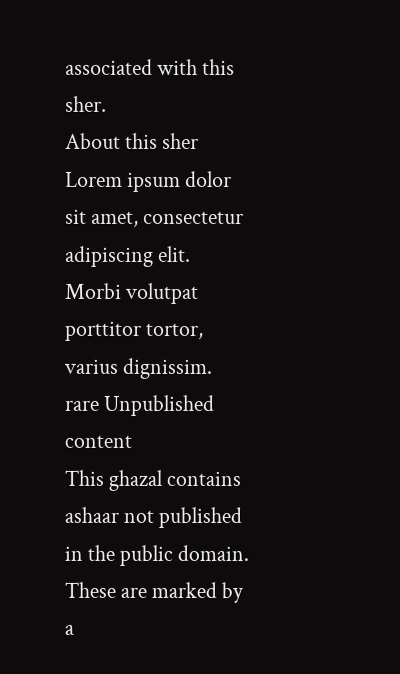associated with this sher.
About this sher
Lorem ipsum dolor sit amet, consectetur adipiscing elit. Morbi volutpat porttitor tortor, varius dignissim.
rare Unpublished content
This ghazal contains ashaar not published in the public domain. These are marked by a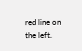red line on the left.